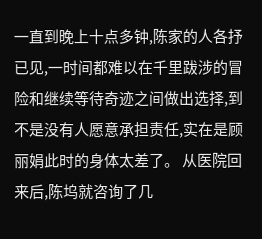一直到晚上十点多钟,陈家的人各抒已见,一时间都难以在千里跋涉的冒险和继续等待奇迹之间做出选择,到不是没有人愿意承担责任,实在是顾丽娟此时的身体太差了。 从医院回来后,陈坞就咨询了几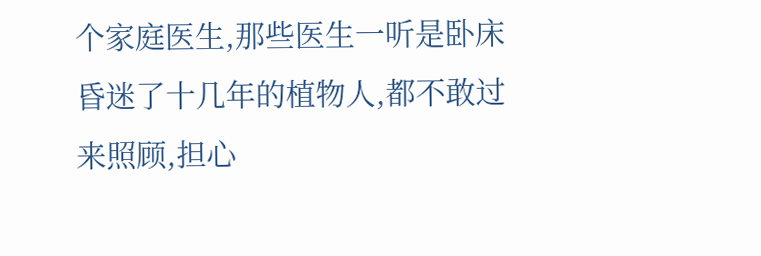个家庭医生,那些医生一听是卧床昏迷了十几年的植物人,都不敢过来照顾,担心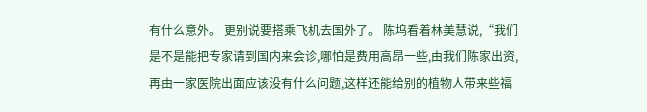有什么意外。 更别说要搭乘飞机去国外了。 陈坞看着林美慧说,“我们是不是能把专家请到国内来会诊,哪怕是费用高昂一些,由我们陈家出资,再由一家医院出面应该没有什么问题,这样还能给别的植物人带来些福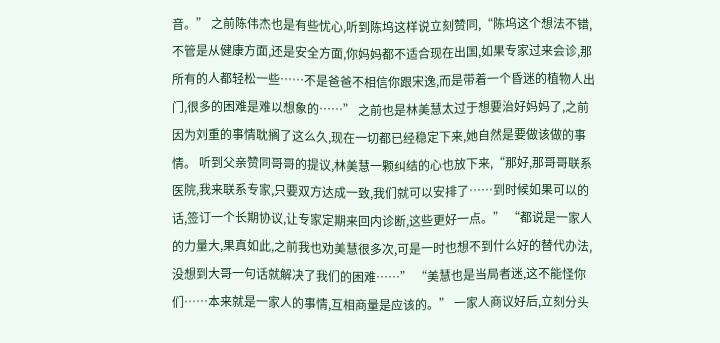音。” 之前陈伟杰也是有些忧心,听到陈坞这样说立刻赞同,“陈坞这个想法不错,不管是从健康方面,还是安全方面,你妈妈都不适合现在出国,如果专家过来会诊,那所有的人都轻松一些……不是爸爸不相信你跟宋逸,而是带着一个昏迷的植物人出门,很多的困难是难以想象的……” 之前也是林美慧太过于想要治好妈妈了,之前因为刘重的事情耽搁了这么久,现在一切都已经稳定下来,她自然是要做该做的事情。 听到父亲赞同哥哥的提议,林美慧一颗纠结的心也放下来,“那好,那哥哥联系医院,我来联系专家,只要双方达成一致,我们就可以安排了……到时候如果可以的话,签订一个长期协议,让专家定期来回内诊断,这些更好一点。” “都说是一家人的力量大,果真如此,之前我也劝美慧很多次,可是一时也想不到什么好的替代办法,没想到大哥一句话就解决了我们的困难……” “美慧也是当局者迷,这不能怪你们……本来就是一家人的事情,互相商量是应该的。” 一家人商议好后,立刻分头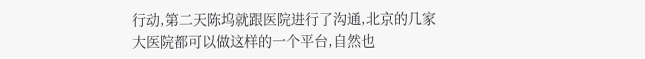行动,第二天陈坞就跟医院进行了沟通,北京的几家大医院都可以做这样的一个平台,自然也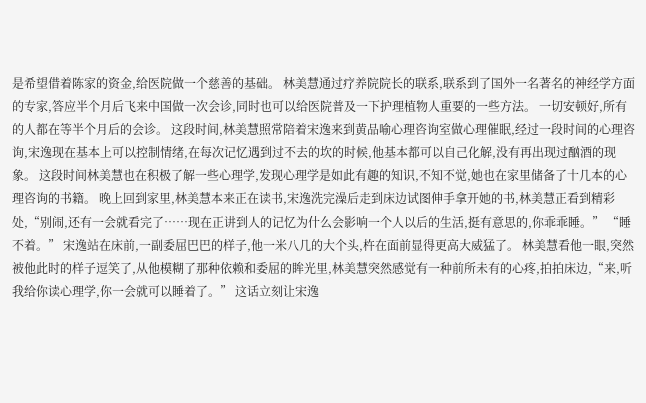是希望借着陈家的资金,给医院做一个慈善的基础。 林美慧通过疗养院院长的联系,联系到了国外一名著名的神经学方面的专家,答应半个月后飞来中国做一次会诊,同时也可以给医院普及一下护理植物人重要的一些方法。 一切安顿好,所有的人都在等半个月后的会诊。 这段时间,林美慧照常陪着宋逸来到黄品喻心理咨询室做心理催眠,经过一段时间的心理咨询,宋逸现在基本上可以控制情绪,在每次记忆遇到过不去的坎的时候,他基本都可以自己化解,没有再出现过酗酒的现象。 这段时间林美慧也在积极了解一些心理学,发现心理学是如此有趣的知识,不知不觉,她也在家里储备了十几本的心理咨询的书籍。 晚上回到家里,林美慧本来正在读书,宋逸洗完澡后走到床边试图伸手拿开她的书,林美慧正看到精彩处,“别闹,还有一会就看完了……现在正讲到人的记忆为什么会影响一个人以后的生活,挺有意思的,你乖乖睡。” “睡不着。” 宋逸站在床前,一副委屈巴巴的样子,他一米八几的大个头,杵在面前显得更高大威猛了。 林美慧看他一眼,突然被他此时的样子逗笑了,从他模糊了那种依赖和委屈的眸光里,林美慧突然感觉有一种前所未有的心疼,拍拍床边,“来,听我给你读心理学,你一会就可以睡着了。” 这话立刻让宋逸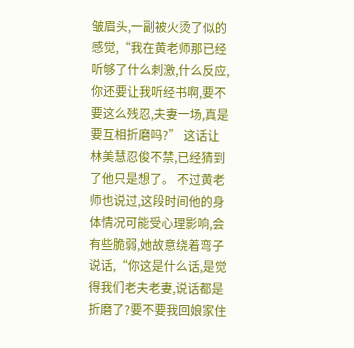皱眉头,一副被火烫了似的感觉,“我在黄老师那已经听够了什么刺激,什么反应,你还要让我听经书啊,要不要这么残忍,夫妻一场,真是要互相折磨吗?” 这话让林美慧忍俊不禁,已经猜到了他只是想了。 不过黄老师也说过,这段时间他的身体情况可能受心理影响,会有些脆弱,她故意绕着弯子说话,“你这是什么话,是觉得我们老夫老妻,说话都是折磨了?要不要我回娘家住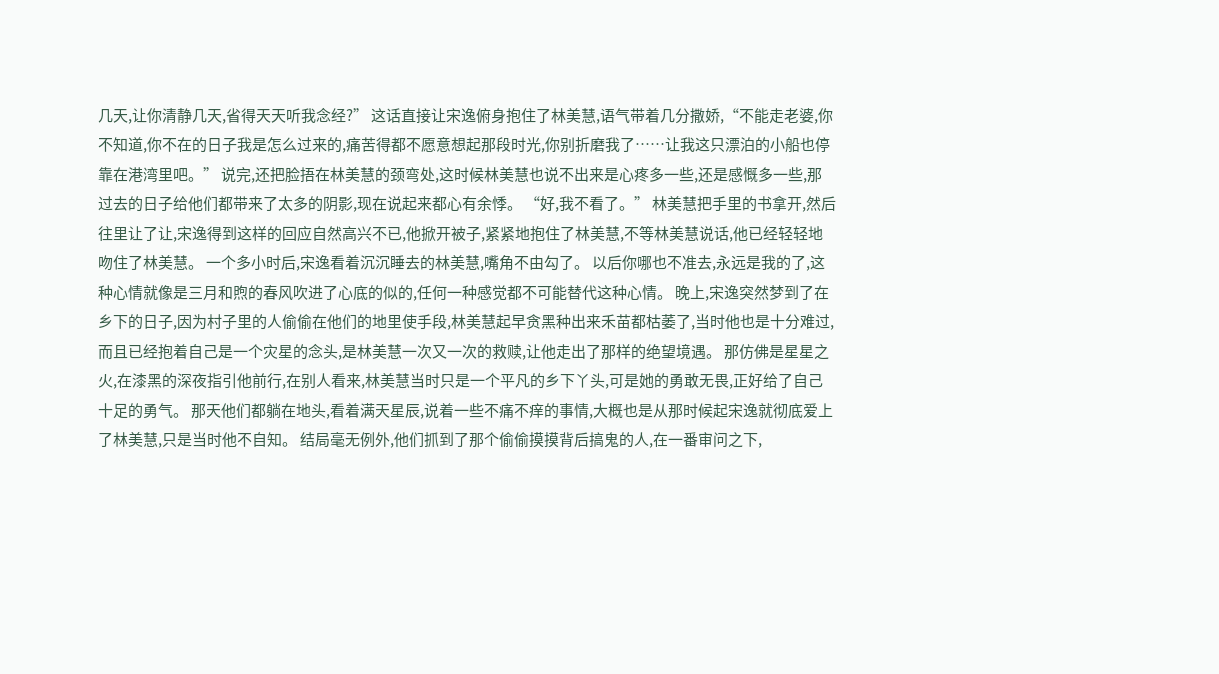几天,让你清静几天,省得天天听我念经?” 这话直接让宋逸俯身抱住了林美慧,语气带着几分撒娇,“不能走老婆,你不知道,你不在的日子我是怎么过来的,痛苦得都不愿意想起那段时光,你别折磨我了……让我这只漂泊的小船也停靠在港湾里吧。” 说完,还把脸捂在林美慧的颈弯处,这时候林美慧也说不出来是心疼多一些,还是感慨多一些,那过去的日子给他们都带来了太多的阴影,现在说起来都心有余悸。 “好,我不看了。” 林美慧把手里的书拿开,然后往里让了让,宋逸得到这样的回应自然高兴不已,他掀开被子,紧紧地抱住了林美慧,不等林美慧说话,他已经轻轻地吻住了林美慧。 一个多小时后,宋逸看着沉沉睡去的林美慧,嘴角不由勾了。 以后你哪也不准去,永远是我的了,这种心情就像是三月和煦的春风吹进了心底的似的,任何一种感觉都不可能替代这种心情。 晚上,宋逸突然梦到了在乡下的日子,因为村子里的人偷偷在他们的地里使手段,林美慧起早贪黑种出来禾苗都枯萎了,当时他也是十分难过,而且已经抱着自己是一个灾星的念头,是林美慧一次又一次的救赎,让他走出了那样的绝望境遇。 那仿佛是星星之火,在漆黑的深夜指引他前行,在别人看来,林美慧当时只是一个平凡的乡下丫头,可是她的勇敢无畏,正好给了自己十足的勇气。 那天他们都躺在地头,看着满天星辰,说着一些不痛不痒的事情,大概也是从那时候起宋逸就彻底爱上了林美慧,只是当时他不自知。 结局毫无例外,他们抓到了那个偷偷摸摸背后搞鬼的人,在一番审问之下,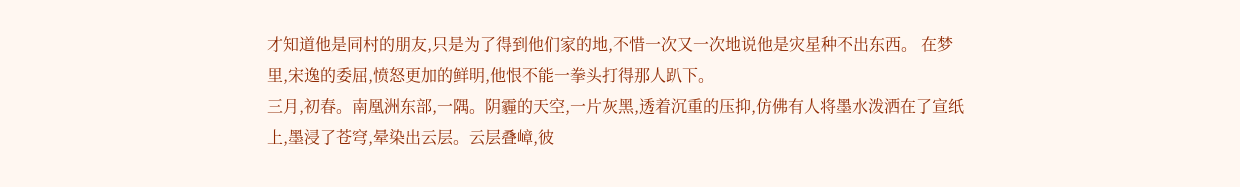才知道他是同村的朋友,只是为了得到他们家的地,不惜一次又一次地说他是灾星种不出东西。 在梦里,宋逸的委屈,愤怒更加的鲜明,他恨不能一拳头打得那人趴下。
三月,初春。南凰洲东部,一隅。阴霾的天空,一片灰黑,透着沉重的压抑,仿佛有人将墨水泼洒在了宣纸上,墨浸了苍穹,晕染出云层。云层叠嶂,彼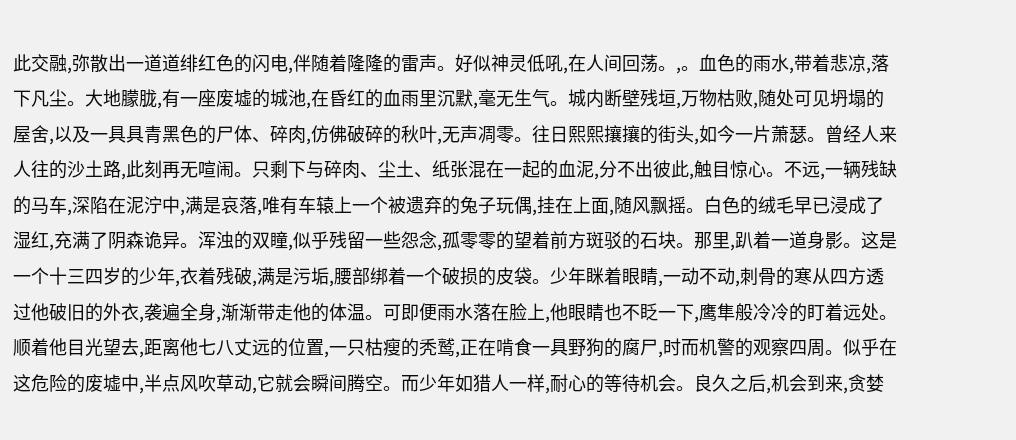此交融,弥散出一道道绯红色的闪电,伴随着隆隆的雷声。好似神灵低吼,在人间回荡。,。血色的雨水,带着悲凉,落下凡尘。大地朦胧,有一座废墟的城池,在昏红的血雨里沉默,毫无生气。城内断壁残垣,万物枯败,随处可见坍塌的屋舍,以及一具具青黑色的尸体、碎肉,仿佛破碎的秋叶,无声凋零。往日熙熙攘攘的街头,如今一片萧瑟。曾经人来人往的沙土路,此刻再无喧闹。只剩下与碎肉、尘土、纸张混在一起的血泥,分不出彼此,触目惊心。不远,一辆残缺的马车,深陷在泥泞中,满是哀落,唯有车辕上一个被遗弃的兔子玩偶,挂在上面,随风飘摇。白色的绒毛早已浸成了湿红,充满了阴森诡异。浑浊的双瞳,似乎残留一些怨念,孤零零的望着前方斑驳的石块。那里,趴着一道身影。这是一个十三四岁的少年,衣着残破,满是污垢,腰部绑着一个破损的皮袋。少年眯着眼睛,一动不动,刺骨的寒从四方透过他破旧的外衣,袭遍全身,渐渐带走他的体温。可即便雨水落在脸上,他眼睛也不眨一下,鹰隼般冷冷的盯着远处。顺着他目光望去,距离他七八丈远的位置,一只枯瘦的秃鹫,正在啃食一具野狗的腐尸,时而机警的观察四周。似乎在这危险的废墟中,半点风吹草动,它就会瞬间腾空。而少年如猎人一样,耐心的等待机会。良久之后,机会到来,贪婪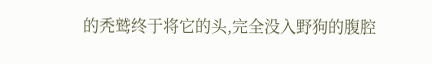的秃鹫终于将它的头,完全没入野狗的腹腔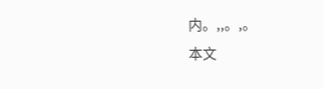内。,,。,。
本文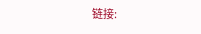链接: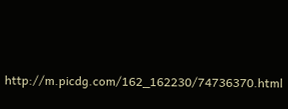http://m.picdg.com/162_162230/74736370.html